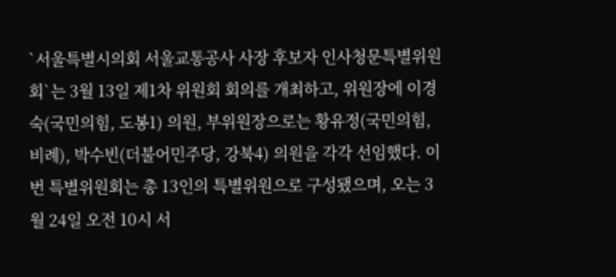`서울특별시의회 서울교통공사 사장 후보자 인사청문특별위원회`는 3월 13일 제1차 위원회 회의를 개최하고, 위원장에 이경숙(국민의힘, 도봉1) 의원, 부위원장으로는 황유정(국민의힘, 비례), 박수빈(더불어민주당, 강북4) 의원을 각각 선임했다. 이번 특별위원회는 총 13인의 특별위원으로 구성됐으며, 오는 3월 24일 오전 10시 서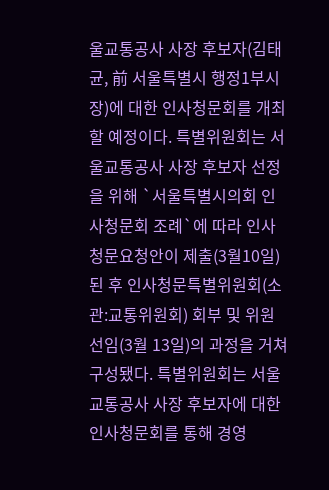울교통공사 사장 후보자(김태균, 前 서울특별시 행정1부시장)에 대한 인사청문회를 개최할 예정이다. 특별위원회는 서울교통공사 사장 후보자 선정을 위해 `서울특별시의회 인사청문회 조례`에 따라 인사청문요청안이 제출(3월10일)된 후 인사청문특별위원회(소관:교통위원회) 회부 및 위원 선임(3월 13일)의 과정을 거쳐 구성됐다. 특별위원회는 서울교통공사 사장 후보자에 대한 인사청문회를 통해 경영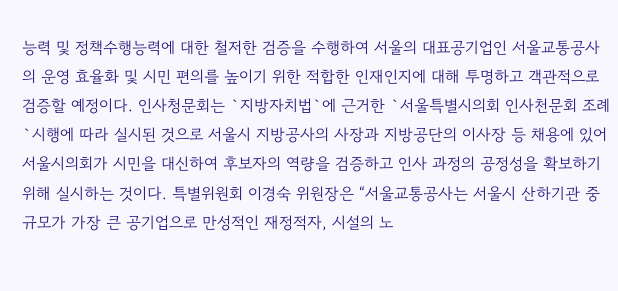능력 및 정책수행능력에 대한 철저한 검증을 수행하여 서울의 대표공기업인 서울교통공사의 운영 효율화 및 시민 편의를 높이기 위한 적합한 인재인지에 대해 투명하고 객관적으로 검증할 예정이다. 인사청문회는 `지방자치법`에 근거한 `서울특별시의회 인사천문회 조례`시행에 따라 실시된 것으로 서울시 지방공사의 사장과 지방공단의 이사장 등 채용에 있어 서울시의회가 시민을 대신하여 후보자의 역량을 검증하고 인사 과정의 공정성을 확보하기 위해 실시하는 것이다. 특별위원회 이경숙 위원장은 “서울교통공사는 서울시 산하기관 중 규모가 가장 큰 공기업으로 만성적인 재정적자, 시설의 노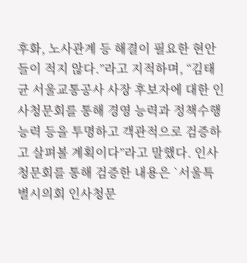후화, 노사관계 등 해결이 필요한 현안들이 적지 않다.”라고 지적하며, “김태균 서울교통공사 사장 후보자에 대한 인사청문회를 통해 경영 능력과 정책수행 능력 등을 투명하고 객관적으로 검증하고 살펴볼 계획이다”라고 말했다. 인사청문회를 통해 검증한 내용은 `서울특별시의회 인사청문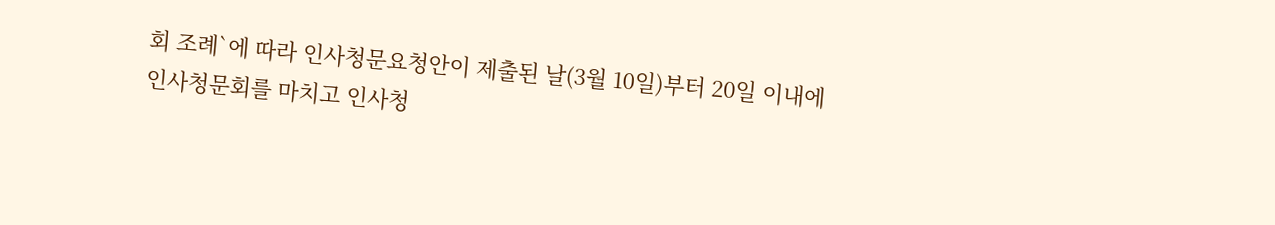회 조례`에 따라 인사청문요청안이 제출된 날(3월 10일)부터 20일 이내에 인사청문회를 마치고 인사청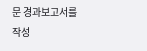문 경과보고서를 작성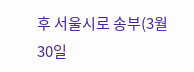후 서울시로 송부(3월 30일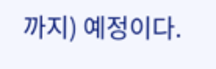까지) 예정이다.